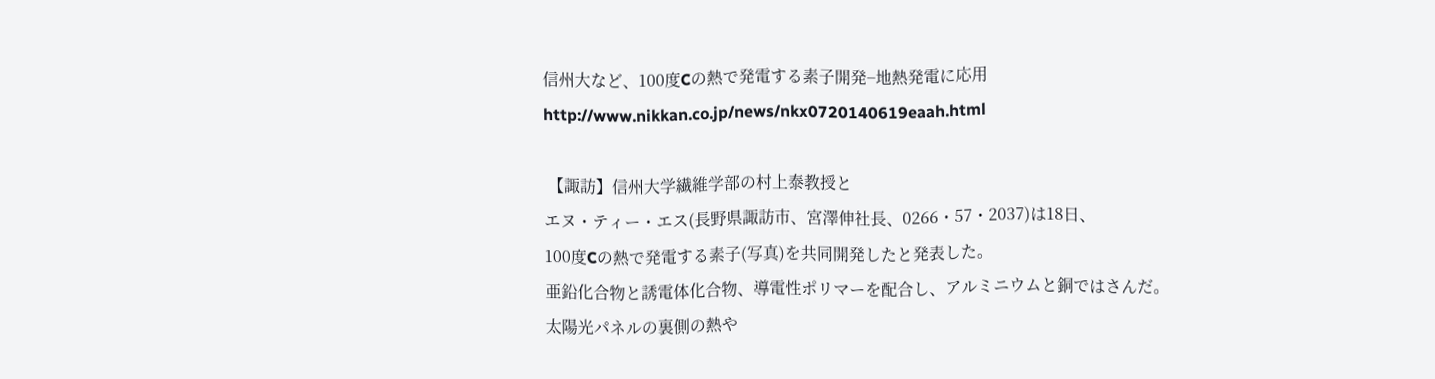信州大など、100度Cの熱で発電する素子開発−地熱発電に応用
http://www.nikkan.co.jp/news/nkx0720140619eaah.html

 【諏訪】信州大学繊維学部の村上泰教授と
エヌ・ティー・エス(長野県諏訪市、宮澤伸社長、0266・57・2037)は18日、
100度Cの熱で発電する素子(写真)を共同開発したと発表した。
亜鉛化合物と誘電体化合物、導電性ポリマーを配合し、アルミニウムと銅ではさんだ。
太陽光パネルの裏側の熱や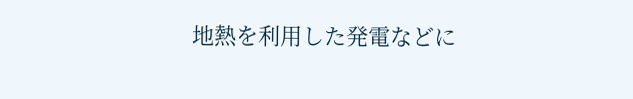地熱を利用した発電などに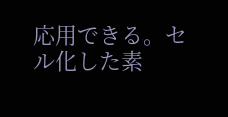応用できる。セル化した素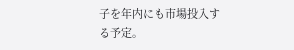子を年内にも市場投入する予定。